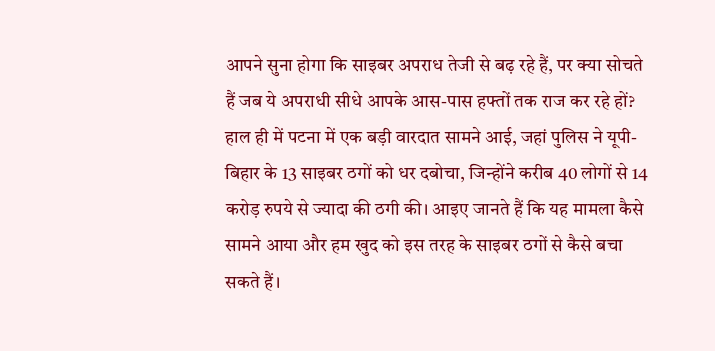आपने सुना होगा कि साइबर अपराध तेजी से बढ़ रहे हैं, पर क्या सोचते हैं जब ये अपराधी सीधे आपके आस-पास हफ्तों तक राज कर रहे हों? हाल ही में पटना में एक बड़ी वारदात सामने आई, जहां पुलिस ने यूपी-बिहार के 13 साइबर ठगों को धर दबोचा, जिन्होंने करीब 40 लोगों से 14 करोड़ रुपये से ज्यादा की ठगी की। आइए जानते हैं कि यह मामला कैसे सामने आया और हम खुद को इस तरह के साइबर ठगों से कैसे बचा सकते हैं।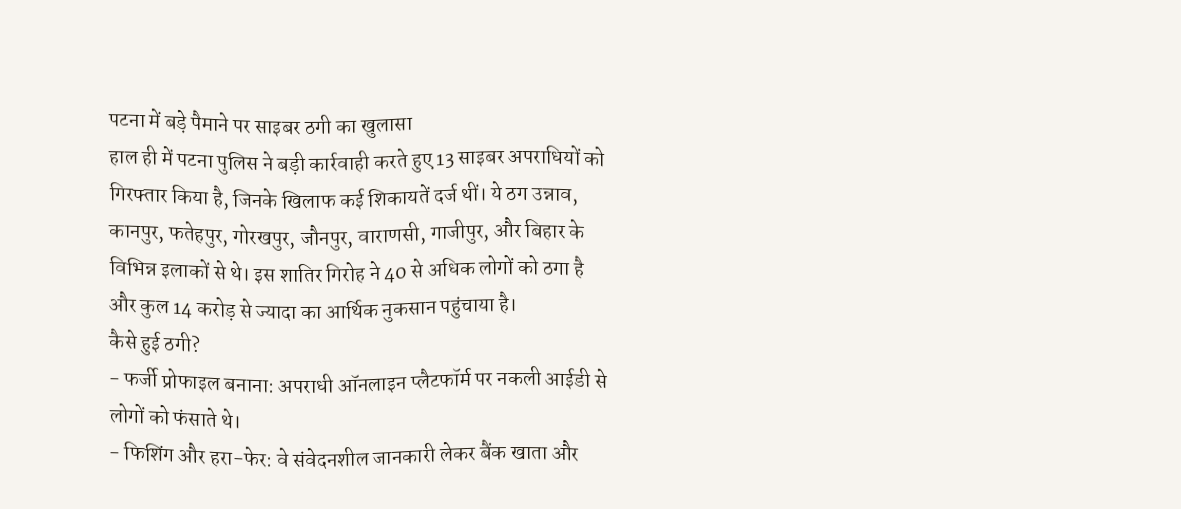पटना में बड़े पैमाने पर साइबर ठगी का खुलासा
हाल ही में पटना पुलिस ने बड़ी कार्रवाही करते हुए 13 साइबर अपराधियों को गिरफ्तार किया है, जिनके खिलाफ कई शिकायतें दर्ज थीं। ये ठग उन्नाव, कानपुर, फतेहपुर, गोरखपुर, जौनपुर, वाराणसी, गाजीपुर, और बिहार के विभिन्न इलाकों से थे। इस शातिर गिरोह ने 40 से अधिक लोगों को ठगा है और कुल 14 करोड़ से ज्यादा का आर्थिक नुकसान पहुंचाया है।
कैसे हुई ठगी?
- फर्जी प्रोफाइल बनाना: अपराधी ऑनलाइन प्लैटफॉर्म पर नकली आईडी से लोगों को फंसाते थे।
- फिशिंग और हरा-फेर: वे संवेदनशील जानकारी लेकर बैंक खाता और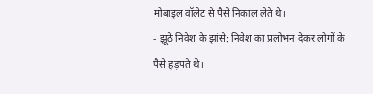मोबाइल वॉलेट से पैसे निकाल लेते थे।
- झूठे निवेश के झांसे: निवेश का प्रलोभन देकर लोगों के पैसे हड़पते थे।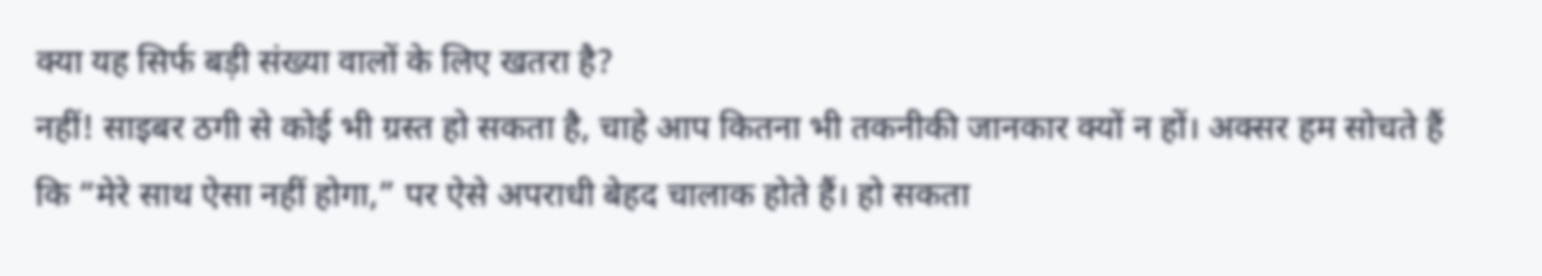क्या यह सिर्फ बड़ी संख्या वालों के लिए खतरा है?
नहीं! साइबर ठगी से कोई भी ग्रस्त हो सकता है, चाहे आप कितना भी तकनीकी जानकार क्यों न हों। अक्सर हम सोचते हैं कि “मेरे साथ ऐसा नहीं होगा,” पर ऐसे अपराधी बेहद चालाक होते हैं। हो सकता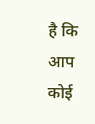है कि आप कोई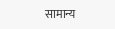सामान्य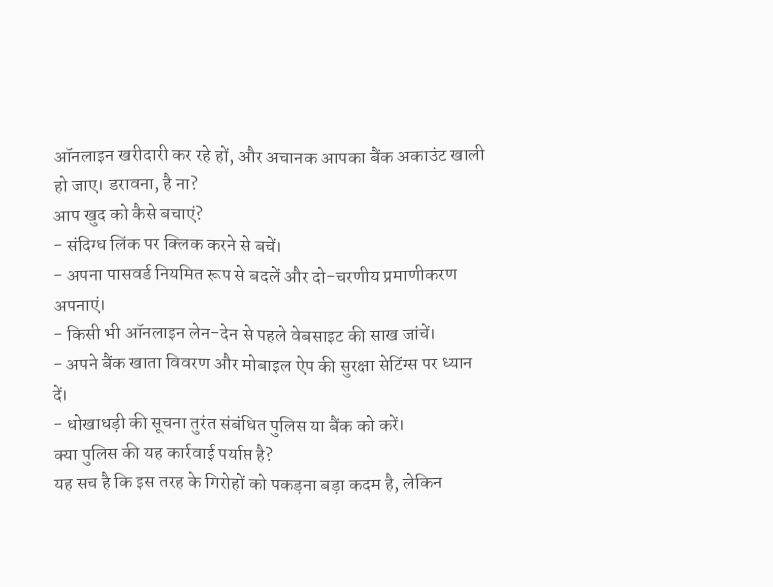ऑनलाइन खरीदारी कर रहे हों, और अचानक आपका बैंक अकाउंट खाली हो जाए। डरावना, है ना?
आप खुद को कैसे बचाएं?
- संदिग्ध लिंक पर क्लिक करने से बचें।
- अपना पासवर्ड नियमित रूप से बदलें और दो-चरणीय प्रमाणीकरण अपनाएं।
- किसी भी ऑनलाइन लेन-देन से पहले वेबसाइट की साख जांचें।
- अपने बैंक खाता विवरण और मोबाइल ऐप की सुरक्षा सेटिंग्स पर ध्यान दें।
- धोखाधड़ी की सूचना तुरंत संबंधित पुलिस या बैंक को करें।
क्या पुलिस की यह कार्रवाई पर्याप्त है?
यह सच है कि इस तरह के गिरोहों को पकड़ना बड़ा कदम है, लेकिन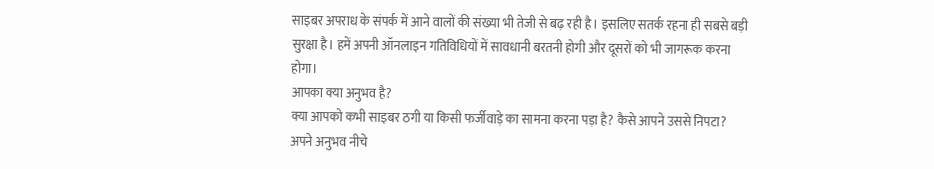साइबर अपराध के संपर्क में आने वालों की संख्या भी तेजी से बढ़ रही है। इसलिए सतर्क रहना ही सबसे बड़ी सुरक्षा है। हमें अपनी ऑनलाइन गतिविधियों में सावधानी बरतनी होगी और दूसरों को भी जागरूक करना होगा।
आपका क्या अनुभव है?
क्या आपको कभी साइबर ठगी या किसी फर्जीवाड़े का सामना करना पड़ा है? कैसे आपने उससे निपटा? अपने अनुभव नीचे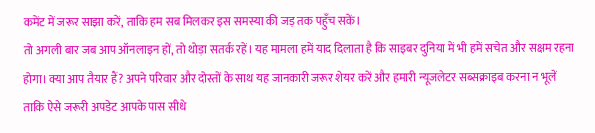कमेंट में जरूर साझा करें, ताकि हम सब मिलकर इस समस्या की जड़ तक पहुँच सकें।
तो अगली बार जब आप ऑनलाइन हों, तो थोड़ा सतर्क रहें। यह मामला हमें याद दिलाता है कि साइबर दुनिया में भी हमें सचेत और सक्षम रहना होगा। क्या आप तैयार हैं? अपने परिवार और दोस्तों के साथ यह जानकारी जरूर शेयर करें और हमारी न्यूजलेटर सब्सक्राइब करना न भूलें ताकि ऐसे जरूरी अपडेट आपके पास सीधे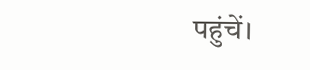पहुंचें।